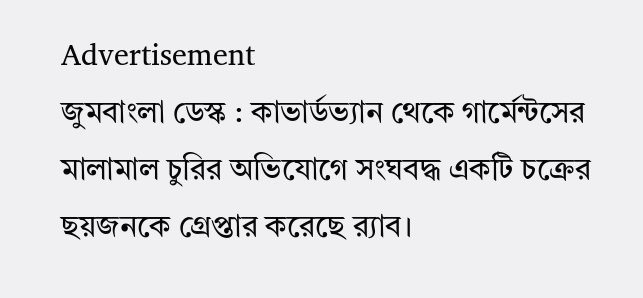Advertisement
জুমবাংলা ডেস্ক : কাভার্ডভ্যান থেকে গার্মেন্টসের মালামাল চুরির অভিযোগে সংঘবদ্ধ একটি চক্রের ছয়জনকে গ্রেপ্তার করেছে র‍্যাব।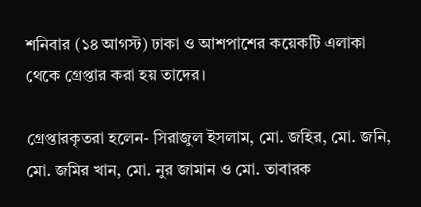শনিবার (১৪ আগস্ট) ঢাকা ও আশপাশের কয়েকটি এলাকা থেকে গ্রেপ্তার করা হয় তাদের।

গ্রেপ্তারকৃতরা হলেন- সিরাজুল ইসলাম, মো. জহির, মো. জনি, মো. জমির খান, মো. নুর জামান ও মো. তাবারক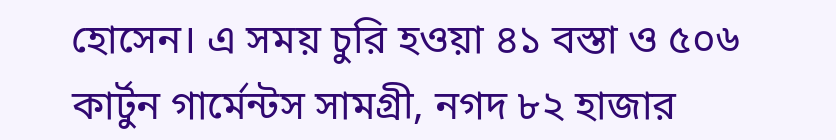হোসেন। এ সময় চুরি হওয়া ৪১ বস্তা ও ৫০৬ কার্টুন গার্মেন্টস সামগ্রী, নগদ ৮২ হাজার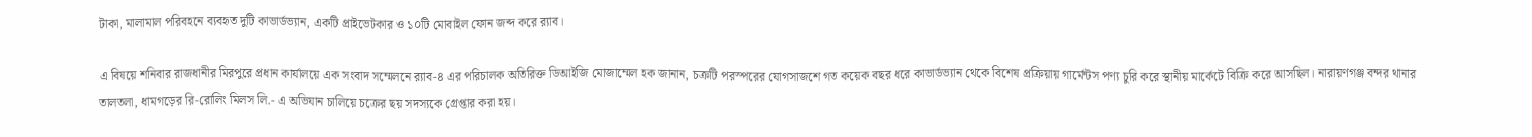টাকা, মালামাল পরিবহনে ব্যবহৃত দুটি কাভার্ডভ্যান, একটি প্রাইভেটকার ও ১০টি মোবাইল ফোন জব্দ করে র‍্যাব।

এ বিষয়ে শনিবার রাজধানীর মিরপুরে প্রধান কার্যালয়ে এক সংবাদ সম্মেলনে র‍্যাব-৪ এর পরিচালক অতিরিক্ত ডিআইজি মোজাম্মেল হক জানান, চক্রটি পরস্পরের যোগসাজশে গত কয়েক বছর ধরে কাভার্ডভ্যান থেকে বিশেষ প্রক্রিয়ায় গার্মেন্টস পণ্য চুরি করে স্থানীয় মার্কেটে বিক্রি করে আসছিল। নারায়ণগঞ্জ বন্দর থানার তালতলা, ধামগড়ের রি-রোলিং মিলস লি.- এ অভিযান চালিয়ে চক্রের ছয় সদস্যকে গ্রেপ্তার করা হয়।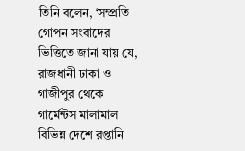তিনি বলেন, ‘সম্প্রতি গোপন সংবাদের ভিত্তিতে জানা যায় যে, রাজধানী ঢাকা ও গাজীপুর থেকে গার্মেন্টস মালামাল বিভিন্ন দেশে রপ্তানি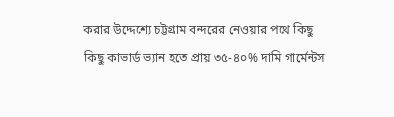করার উদ্দেশ্যে চট্টগ্রাম বন্দরের নেওয়ার পথে কিছু কিছু কাভার্ড ভ্যান হতে প্রায় ৩৫-৪০% দামি গার্মেন্টস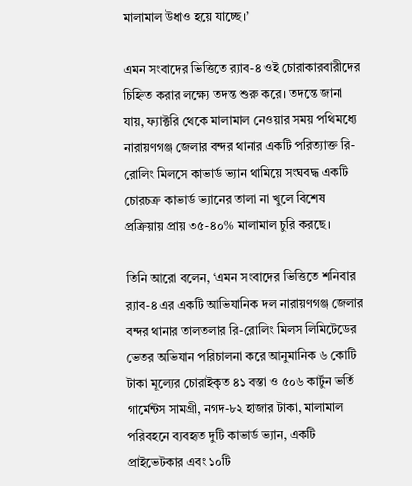মালামাল উধাও হয়ে যাচ্ছে।’

এমন সংবাদের ভিত্তিতে র‍্যাব-৪ ওই চোরাকারবারীদের চিহ্নিত করার লক্ষ্যে তদন্ত শুরু করে। তদন্তে জানা যায়, ফ্যাক্টরি থেকে মালামাল নেওয়ার সময় পথিমধ্যে নারায়ণগঞ্জ জেলার বন্দর থানার একটি পরিত্যাক্ত রি-রোলিং মিলসে কাভার্ড ভ্যান থামিয়ে সংঘবদ্ধ একটি চোরচক্র কাভার্ড ভ্যানের তালা না খুলে বিশেষ প্রক্রিয়ায় প্রায় ৩৫-৪০% মালামাল চুরি করছে।

তিনি আরো বলেন, ‘এমন সংবাদের ভিত্তিতে শনিবার র‍্যাব-৪ এর একটি আভিযানিক দল নারায়ণগঞ্জ জেলার বন্দর থানার তালতলার রি-রোলিং মিলস লিমিটেডের ভেতর অভিযান পরিচালনা করে আনুমানিক ৬ কোটি টাকা মূল্যের চোরাইকৃত ৪১ বস্তা ও ৫০৬ কার্টুন ভর্তি গার্মেন্টস সামগ্রী, নগদ-৮২ হাজার টাকা, মালামাল পরিবহনে ব্যবহৃত দুটি কাভার্ড ভ্যান, একটি প্রাইভেটকার এবং ১০টি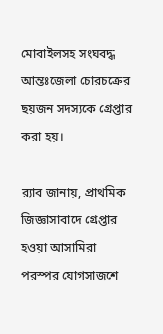মোবাইলসহ সংঘবদ্ধ আন্তঃজেলা চোরচক্রের ছয়জন সদস্যকে গ্রেপ্তার করা হয়।

র‍্যাব জানায়, প্রাথমিক জিজ্ঞাসাবাদে গ্রেপ্তার হওয়া আসামিরা পরস্পর যোগসাজশে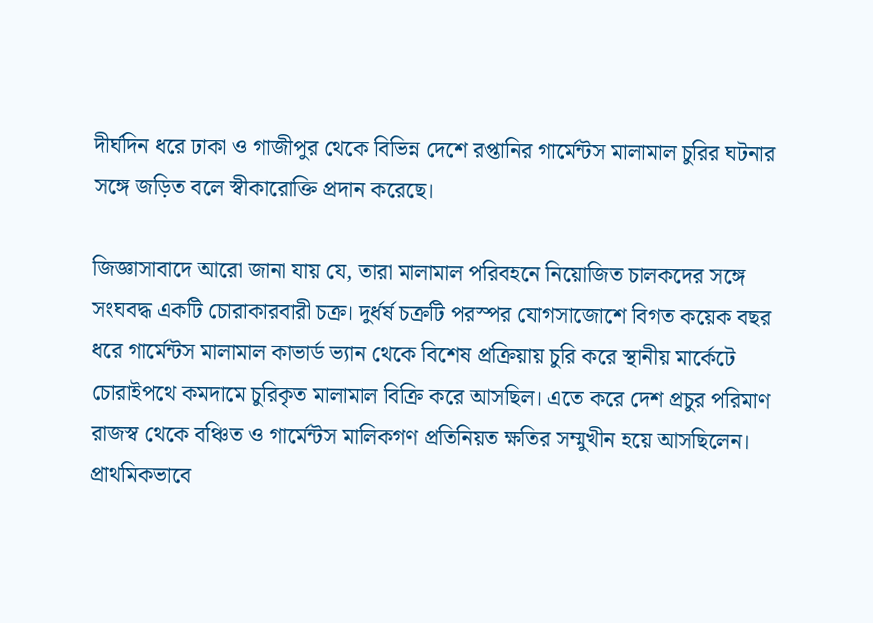দীর্ঘদিন ধরে ঢাকা ও গাজীপুর থেকে বিভিন্ন দেশে রপ্তানির গার্মেন্টস মালামাল চুরির ঘটনার সঙ্গে জড়িত বলে স্বীকারোক্তি প্রদান করেছে।

জিজ্ঞাসাবাদে আরো জানা যায় যে, তারা মালামাল পরিবহনে নিয়োজিত চালকদের সঙ্গে সংঘবদ্ধ একটি চোরাকারবারী চক্র। দুর্ধর্ষ চক্রটি পরস্পর যোগসাজোশে বিগত কয়েক বছর ধরে গার্মেন্টস মালামাল কাভার্ড ভ্যান থেকে বিশেষ প্রক্রিয়ায় চুরি করে স্থানীয় মার্কেটে চোরাইপথে কমদামে চুরিকৃত মালামাল বিক্রি করে আসছিল। এতে করে দেশ প্রচুর পরিমাণ রাজস্ব থেকে বঞ্চিত ও গার্মেন্টস মালিকগণ প্রতিনিয়ত ক্ষতির সম্মুখীন হয়ে আসছিলেন। প্রাথমিকভাবে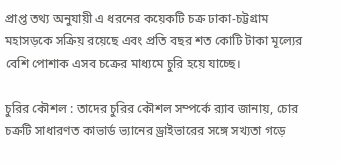প্রাপ্ত তথ্য অনুযায়ী এ ধরনের কয়েকটি চক্র ঢাকা-চট্টগ্রাম মহাসড়কে সক্রিয় রয়েছে এবং প্রতি বছর শত কোটি টাকা মূল্যের বেশি পোশাক এসব চক্রের মাধ্যমে চুরি হয়ে যাচ্ছে।

চুরির কৌশল : তাদের চুরির কৌশল সম্পর্কে র‍্যাব জানায়, চোর চক্রটি সাধারণত কাভার্ড ভ্যানের ড্রাইভারের সঙ্গে সখ্যতা গড়ে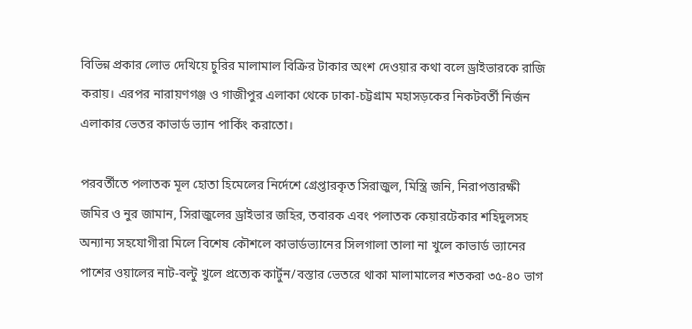বিভিন্ন প্রকার লোভ দেখিয়ে চুরির মালামাল বিক্রির টাকার অংশ দেওয়ার কথা বলে ড্রাইভারকে রাজি করায়। এরপর নারায়ণগঞ্জ ও গাজীপুর এলাকা থেকে ঢাকা-চট্টগ্রাম মহাসড়কের নিকটবর্তী নির্জন এলাকার ভেতর কাভার্ড ভ্যান পার্কিং করাতো।

পরবর্তীতে পলাতক মূল হোতা হিমেলের নির্দেশে গ্রেপ্তারকৃত সিরাজুল, মিস্ত্রি জনি, নিরাপত্তারক্ষী জমির ও নুর জামান, সিরাজুলের ড্রাইভার জহির, তবারক এবং পলাতক কেয়ারটেকার শহিদুলসহ অন্যান্য সহযোগীরা মিলে বিশেষ কৌশলে কাভার্ডভ্যানের সিলগালা তালা না খুলে কাভার্ড ভ্যানের পাশের ওয়ালের নাট-বল্টু খুলে প্রত্যেক কার্টুন/বস্তার ভেতরে থাকা মালামালের শতকরা ৩৫-৪০ ভাগ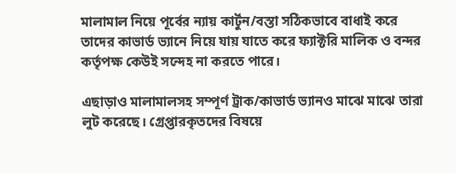মালামাল নিয়ে পূর্বের ন্যায় কার্টুন/বস্তা সঠিকভাবে বাধাই করে তাদের কাভার্ড ভ্যানে নিয়ে যায় যাতে করে ফ্যাক্টরি মালিক ও বন্দর কর্তৃপক্ষ কেউই সন্দেহ না করতে পারে।

এছাড়াও মালামালসহ সম্পূর্ণ ট্রাক/কাভার্ড ভ্যানও মাঝে মাঝে তারা লুট করেছে। গ্রেপ্তারকৃতদের বিষয়ে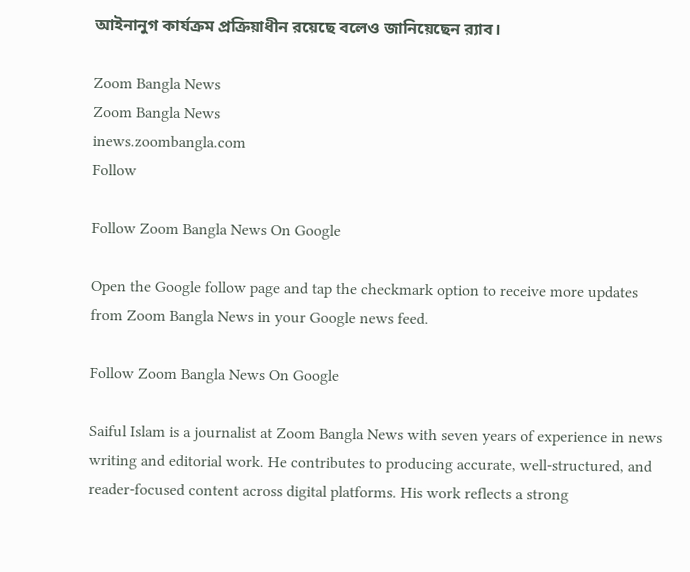আইনানুগ কার্যক্রম প্রক্রিয়াধীন রয়েছে বলেও জানিয়েছেন র‍্যাব।

Zoom Bangla News
Zoom Bangla News
inews.zoombangla.com
Follow

Follow Zoom Bangla News On Google

Open the Google follow page and tap the checkmark option to receive more updates from Zoom Bangla News in your Google news feed.

Follow Zoom Bangla News On Google

Saiful Islam is a journalist at Zoom Bangla News with seven years of experience in news writing and editorial work. He contributes to producing accurate, well-structured, and reader-focused content across digital platforms. His work reflects a strong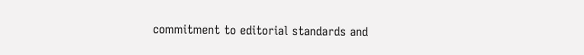commitment to editorial standards and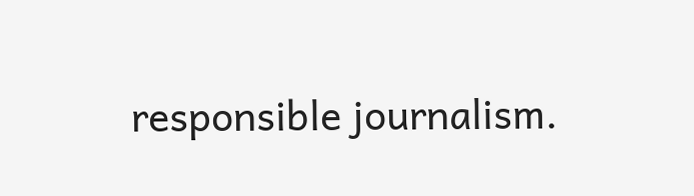responsible journalism.